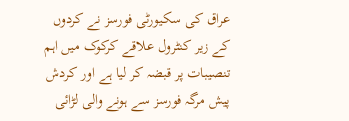عراق کی سکیورٹی فورسز نے کردوں کے زیر کنٹرول علاقے کرکوک میں اہم تنصیبات پر قبضہ کر لیا ہے اور کردش پیش مرگہ فورسز سے ہونے والی لڑائی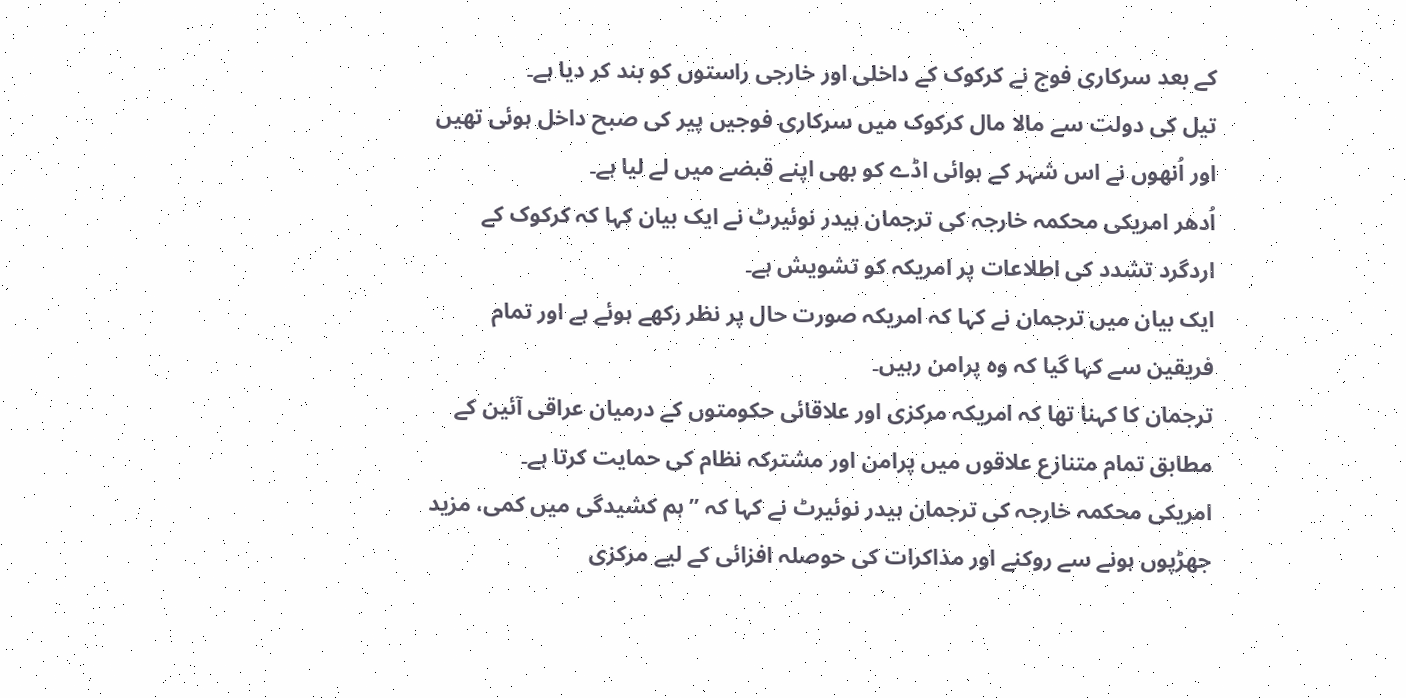کے بعد سرکاری فوج نے کرکوک کے داخلی اور خارجی راستوں کو بند کر دیا ہے۔
تیل کی دولت سے مالا مال کرکوک میں سرکاری فوجیں پیر کی صبح داخل ہوئی تھیں اور اُنھوں نے اس شہر کے ہوائی اڈے کو بھی اپنے قبضے میں لے لیا ہے۔
اُدھر امریکی محکمہ خارجہ کی ترجمان ہیدر نوئیرٹ نے ایک بیان کہا کہ کرکوک کے اردگرد تشدد کی اطلاعات پر امریکہ کو تشویش ہے۔
ایک بیان میں ترجمان نے کہا کہ امریکہ صورت حال پر نظر رکھے ہوئے ہے اور تمام فریقین سے کہا گیا کہ وہ پرامن رہیں۔
ترجمان کا کہنا تھا کہ امریکہ مرکزی اور علاقائی حکومتوں کے درمیان عراقی آئین کے مطابق تمام متنازع علاقوں میں پرامن اور مشترکہ نظام کی حمایت کرتا ہے۔
امریکی محکمہ خارجہ کی ترجمان ہیدر نوئیرٹ نے کہا کہ ’’ہم کشیدگی میں کمی، مزید جھڑپوں ہونے سے روکنے اور مذاکرات کی حوصلہ افزائی کے لیے مرکزی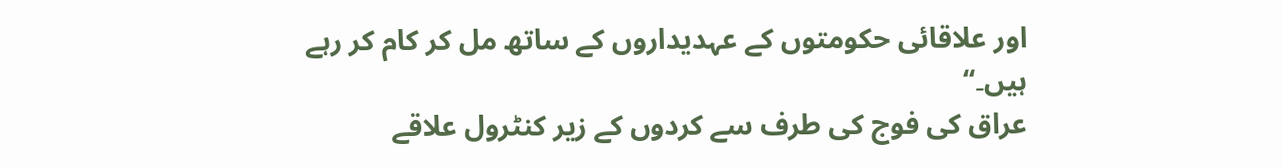اور علاقائی حکومتوں کے عہدیداروں کے ساتھ مل کر کام کر رہے ہیں۔‘‘
عراق کی فوج کی طرف سے کردوں کے زیر کنٹرول علاقے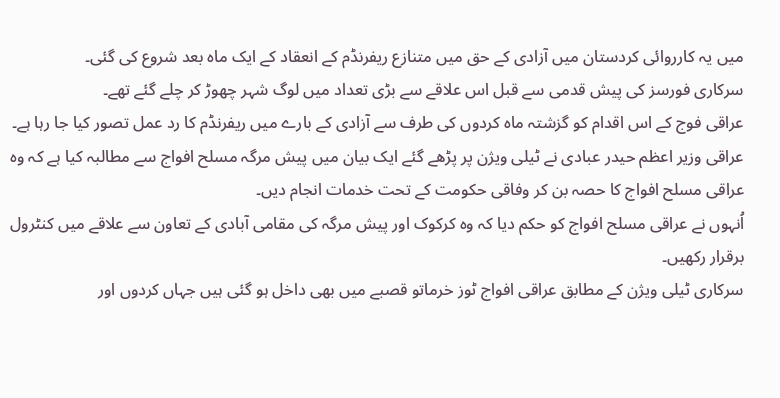میں یہ کارروائی کردستان میں آزادی کے حق میں متنازع ریفرنڈم کے انعقاد کے ایک ماہ بعد شروع کی گئی۔
سرکاری فورسز کی پیش قدمی سے قبل اس علاقے سے بڑی تعداد میں لوگ شہر چھوڑ کر چلے گئے تھے۔
عراقی فوج کے اس اقدام کو گزشتہ ماہ کردوں کی طرف سے آزادی کے بارے میں ریفرنڈم کا رد عمل تصور کیا جا رہا ہے۔
عراقی وزیر اعظم حیدر عبادی نے ٹیلی ویژن پر پڑھے گئے ایک بیان میں پیش مرگہ مسلح افواج سے مطالبہ کیا ہے کہ وہ عراقی مسلح افواج کا حصہ بن کر وفاقی حکومت کے تحت خدمات انجام دیں۔
اُنہوں نے عراقی مسلح افواج کو حکم دیا کہ وہ کرکوک اور پیش مرگہ کی مقامی آبادی کے تعاون سے علاقے میں کنٹرول برقرار رکھیں۔
سرکاری ٹیلی ویژن کے مطابق عراقی افواج ٹوز خرماتو قصبے میں بھی داخل ہو گئی ہیں جہاں کردوں اور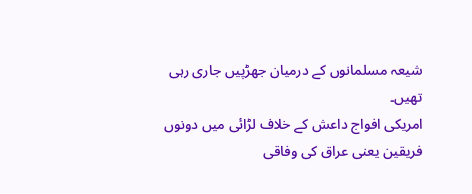شیعہ مسلمانوں کے درمیان جھڑپیں جاری رہی تھیں۔
امریکی افواج داعش کے خلاف لڑائی میں دونوں فریقین یعنی عراق کی وفاقی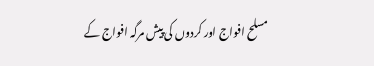مسلح افواج اور کردوں کی پیش مرگہ افواج کے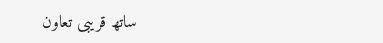ساتھ قریبی تعاون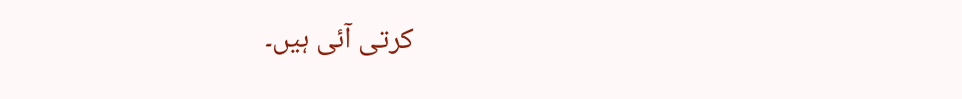کرتی آئی ہیں۔